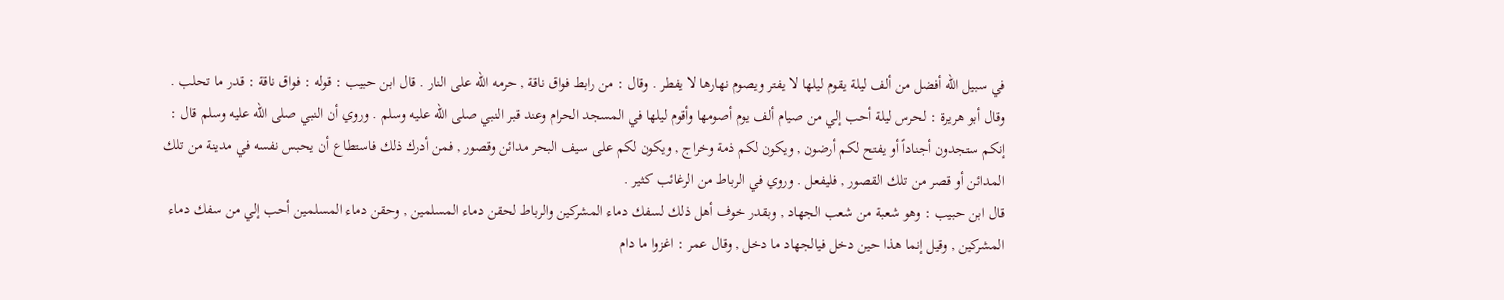في سبيل الله أفضل من ألف ليلة يقوم ليلها لا يفتر ويصوم نهارها لا يفطر . وقال : من رابط فواق ناقة , حرمه الله على النار . قال ابن حبيب : قوله : فواق ناقة : قدر ما تحلب . وقال أبو هريرة : لحرس ليلة أحب إلي من صيام ألف يوم أصومها وأقوم ليلها في المسجد الحرام وعند قبر النبي صلى الله عليه وسلم . وروي أن النبي صلى الله عليه وسلم قال : إنكم ستجدون أجناداً أو يفتح لكم أرضون , ويكون لكم ذمة وخراج , ويكون لكم على سيف البحر مدائن وقصور , فمن أدرك ذلك فاستطاع أن يحبس نفسه في مدينة من تلك المدائن أو قصر من تلك القصور , فليفعل . وروي في الرباط من الرغائب كثير .
قال ابن حبيب : وهو شعبة من شعب الجهاد , وبقدر خوف أهل ذلك لسفك دماء المشركين والرباط لحقن دماء المسلمين , وحقن دماء المسلمين أحب إلي من سفك دماء المشركين , وقيل إنما هذا حين دخل فيالجهاد ما دخل , وقال عمر : اغزوا ما دام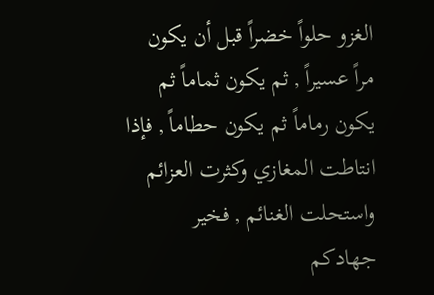الغزو حلواً خضراً قبل أن يكون مراً عسيراً , ثم يكون ثماماً ثم يكون رماماً ثم يكون حطاماً , فإذا انتاطت المغازي وكثرت العزائم واستحلت الغنائم , فخير جهادكم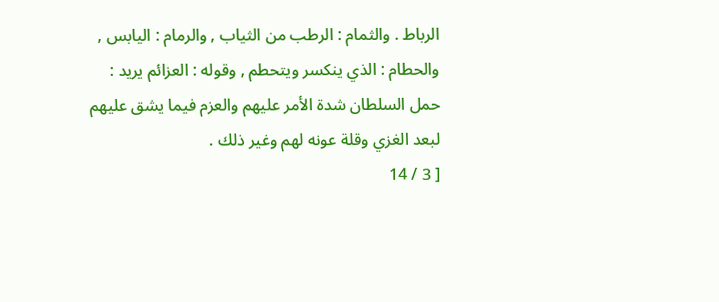الرباط . والثمام : الرطب من الثياب , والرمام : اليابس , والحطام : الذي ينكسر ويتحطم , وقوله : العزائم يريد : حمل السلطان شدة الأمر عليهم والعزم فيما يشق عليهم لبعد الغزي وقلة عونه لهم وغير ذلك .
[ 3 / 14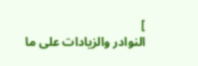]
النوادر والزيادات على ما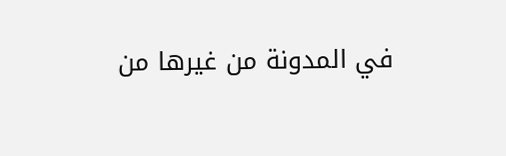في المدونة من غيرها من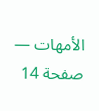الأمهات — صفحة 14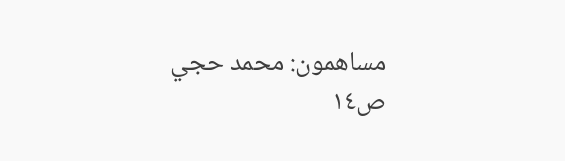مساهمون: محمد حجي
ص١٤